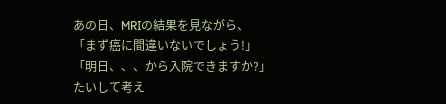あの日、MRIの結果を見ながら、
「まず癌に間違いないでしょう!」
「明日、、、から入院できますか?」
たいして考え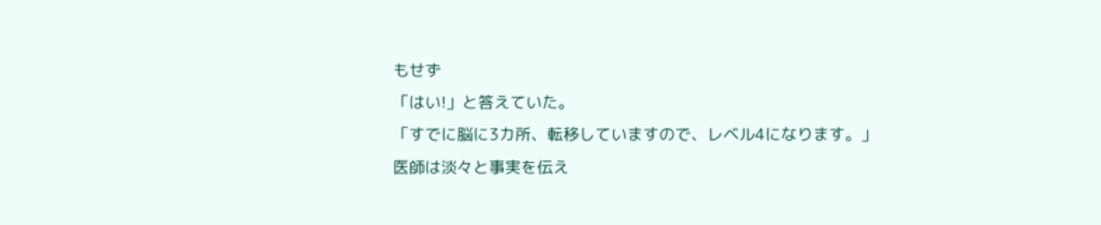もせず
「はい!」と答えていた。
「すでに脳に3カ所、転移していますので、レベル4になります。」
医師は淡々と事実を伝え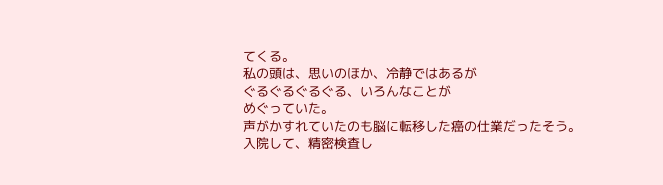てくる。
私の頭は、思いのほか、冷静ではあるが
ぐるぐるぐるぐる、いろんなことが
めぐっていた。
声がかすれていたのも脳に転移した癌の仕業だったそう。
入院して、精密検査し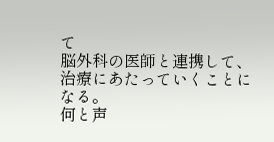て
脳外科の医師と連携して、治療にあたっていくことになる。
何と声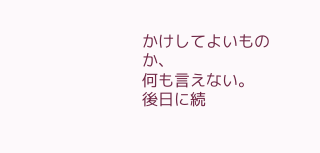かけしてよいものか、
何も言えない。
後日に続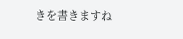きを書きますね